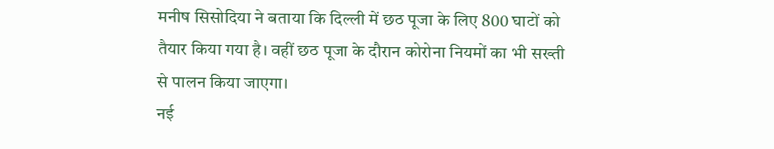मनीष सिसोदिया ने बताया कि दिल्ली में छठ पूजा के लिए 800 घाटों को तैयार किया गया है। वहीं छठ पूजा के दौरान कोरोना नियमों का भी सख्ती से पालन किया जाएगा।
नई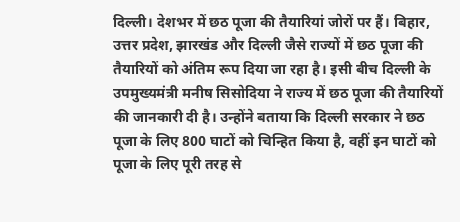दिल्ली। देशभर में छठ पूजा की तैयारियां जोरों पर हैं। बिहार, उत्तर प्रदेश, झारखंड और दिल्ली जैसे राज्यों में छठ पूजा की तैयारियों को अंतिम रूप दिया जा रहा है। इसी बीच दिल्ली के उपमुख्यमंत्री मनीष सिसोदिया ने राज्य में छठ पूजा की तैयारियों की जानकारी दी है। उन्होंने बताया कि दिल्ली सरकार ने छठ पूजा के लिए 800 घाटों को चिन्हित किया है, वहीं इन घाटों को पूजा के लिए पूरी तरह से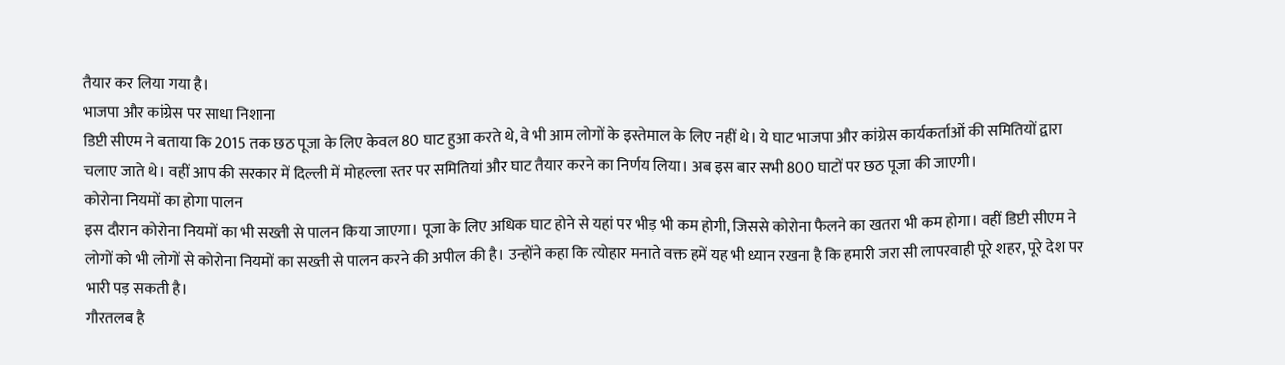तैयार कर लिया गया है।
भाजपा और कांग्रेस पर साधा निशाना
डिप्टी सीएम ने बताया कि 2015 तक छठ पूजा के लिए केवल 80 घाट हुआ करते थे, वे भी आम लोगों के इस्तेमाल के लिए नहीं थे। ये घाट भाजपा और कांग्रेस कार्यकर्ताओं की समितियों द्वारा चलाए जाते थे। वहीं आप की सरकार में दिल्ली में मोहल्ला स्तर पर समितियां और घाट तैयार करने का निर्णय लिया। अब इस बार सभी 800 घाटों पर छठ पूजा की जाएगी।
कोरोना नियमों का होगा पालन
इस दौरान कोरोना नियमों का भी सख्ती से पालन किया जाएगा। पूजा के लिए अधिक घाट होने से यहां पर भीड़ भी कम होगी, जिससे कोरोना फैलने का खतरा भी कम होगा। वहीं डिप्टी सीएम ने लोगों को भी लोगों से कोरोना नियमों का सख्ती से पालन करने की अपील की है। उन्होंने कहा कि त्योहार मनाते वक्त हमें यह भी ध्यान रखना है कि हमारी जरा सी लापरवाही पूरे शहर, पूरे देश पर भारी पड़ सकती है।
गौरतलब है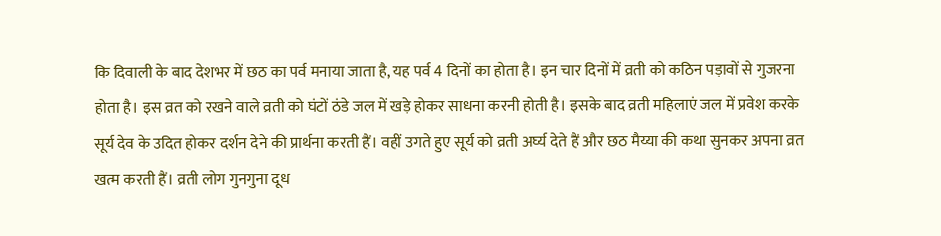कि दिवाली के बाद देशभर में छठ का पर्व मनाया जाता है, यह पर्व 4 दिनों का होता है। इन चार दिनों में व्रती को कठिन पड़ावों से गुजरना होता है। इस व्रत को रखने वाले व्रती को घंटों ठंडे जल में खड़े होकर साधना करनी होती है। इसके बाद व्रती महिलाएं जल में प्रवेश करके सूर्य देव के उदित होकर दर्शन देने की प्रार्थना करती हैं। वहीं उगते हुए सूर्य को व्रती अर्घ्य देते हैं और छठ मैय्या की कथा सुनकर अपना व्रत खत्म करती हैं। व्रती लोग गुनगुना दूध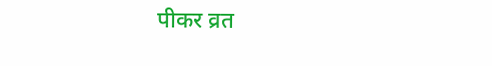पीकर व्रत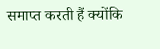समाप्त करती हैं क्योंकि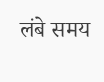लंबे समय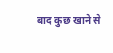बाद कुछ खाने से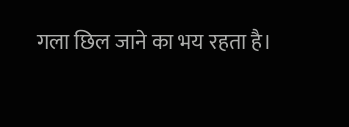गला छिल जाने का भय रहता है।